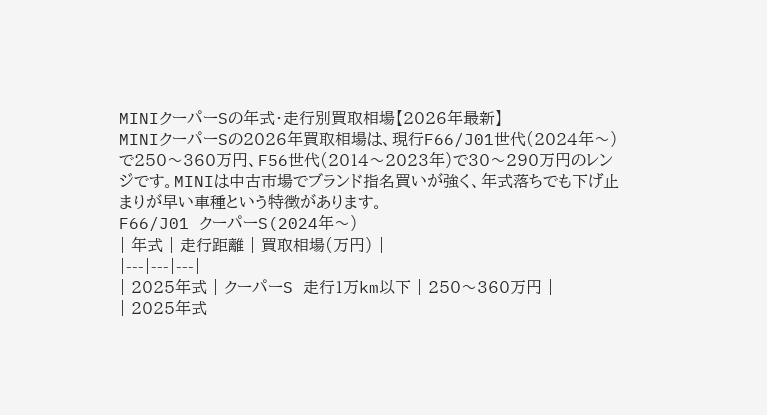MINIクーパーSの年式・走行別買取相場【2026年最新】
MINIクーパーSの2026年買取相場は、現行F66/J01世代(2024年〜)で250〜360万円、F56世代(2014〜2023年)で30〜290万円のレンジです。MINIは中古市場でブランド指名買いが強く、年式落ちでも下げ止まりが早い車種という特徴があります。
F66/J01 クーパーS(2024年〜)
| 年式 | 走行距離 | 買取相場(万円) |
|---|---|---|
| 2025年式 | クーパーS 走行1万km以下 | 250〜360万円 |
| 2025年式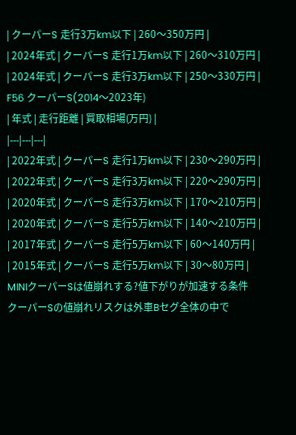| クーパーS 走行3万km以下 | 260〜350万円 |
| 2024年式 | クーパーS 走行1万km以下 | 260〜310万円 |
| 2024年式 | クーパーS 走行3万km以下 | 250〜330万円 |
F56 クーパーS(2014〜2023年)
| 年式 | 走行距離 | 買取相場(万円) |
|---|---|---|
| 2022年式 | クーパーS 走行1万km以下 | 230〜290万円 |
| 2022年式 | クーパーS 走行3万km以下 | 220〜290万円 |
| 2020年式 | クーパーS 走行3万km以下 | 170〜210万円 |
| 2020年式 | クーパーS 走行5万km以下 | 140〜210万円 |
| 2017年式 | クーパーS 走行5万km以下 | 60〜140万円 |
| 2015年式 | クーパーS 走行5万km以下 | 30〜80万円 |
MINIクーパーSは値崩れする?値下がりが加速する条件
クーパーSの値崩れリスクは外車Bセグ全体の中で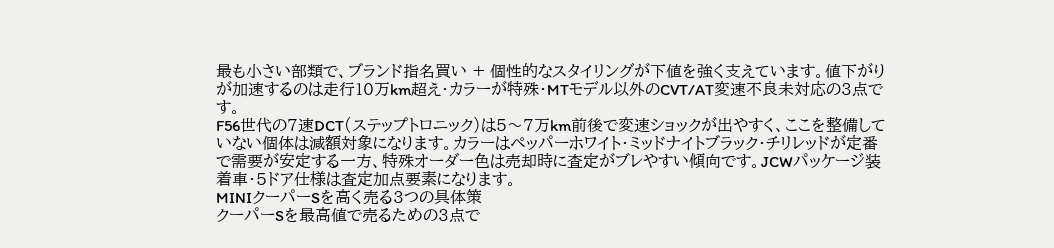最も小さい部類で、ブランド指名買い + 個性的なスタイリングが下値を強く支えています。値下がりが加速するのは走行10万km超え・カラーが特殊・MTモデル以外のCVT/AT変速不良未対応の3点です。
F56世代の7速DCT(ステップトロニック)は5〜7万km前後で変速ショックが出やすく、ここを整備していない個体は減額対象になります。カラーはペッパーホワイト・ミッドナイトブラック・チリレッドが定番で需要が安定する一方、特殊オーダー色は売却時に査定がブレやすい傾向です。JCWパッケージ装着車・5ドア仕様は査定加点要素になります。
MINIクーパーSを高く売る3つの具体策
クーパーSを最高値で売るための3点で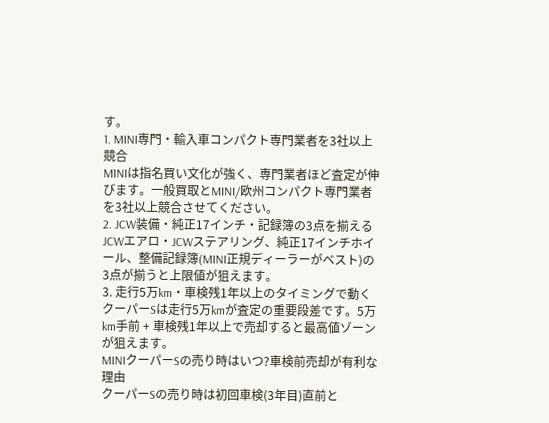す。
1. MINI専門・輸入車コンパクト専門業者を3社以上競合
MINIは指名買い文化が強く、専門業者ほど査定が伸びます。一般買取とMINI/欧州コンパクト専門業者を3社以上競合させてください。
2. JCW装備・純正17インチ・記録簿の3点を揃える
JCWエアロ・JCWステアリング、純正17インチホイール、整備記録簿(MINI正規ディーラーがベスト)の3点が揃うと上限値が狙えます。
3. 走行5万km・車検残1年以上のタイミングで動く
クーパーSは走行5万kmが査定の重要段差です。5万km手前 + 車検残1年以上で売却すると最高値ゾーンが狙えます。
MINIクーパーSの売り時はいつ?車検前売却が有利な理由
クーパーSの売り時は初回車検(3年目)直前と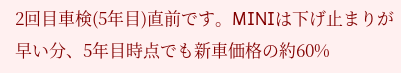2回目車検(5年目)直前です。MINIは下げ止まりが早い分、5年目時点でも新車価格の約60%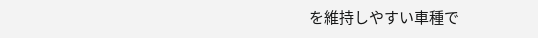を維持しやすい車種で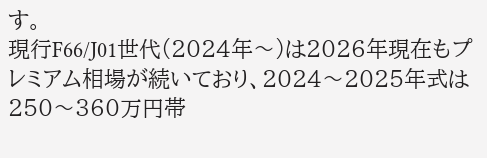す。
現行F66/J01世代(2024年〜)は2026年現在もプレミアム相場が続いており、2024〜2025年式は250〜360万円帯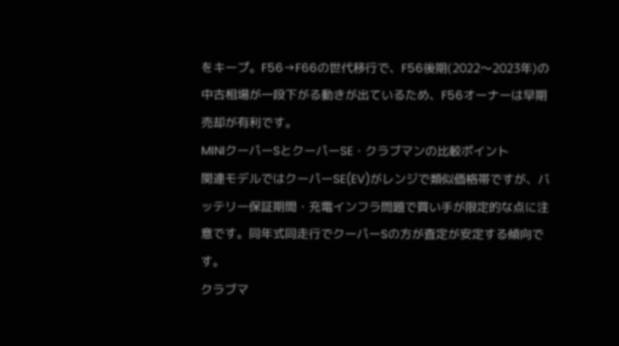をキープ。F56→F66の世代移行で、F56後期(2022〜2023年)の中古相場が一段下がる動きが出ているため、F56オーナーは早期売却が有利です。
MINIクーパーSとクーパーSE・クラブマンの比較ポイント
関連モデルではクーパーSE(EV)がレンジで類似価格帯ですが、バッテリー保証期間・充電インフラ問題で買い手が限定的な点に注意です。同年式同走行でクーパーSの方が査定が安定する傾向です。
クラブマ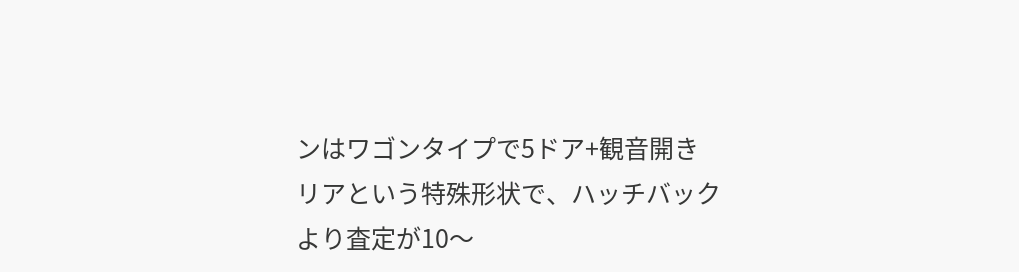ンはワゴンタイプで5ドア+観音開きリアという特殊形状で、ハッチバックより査定が10〜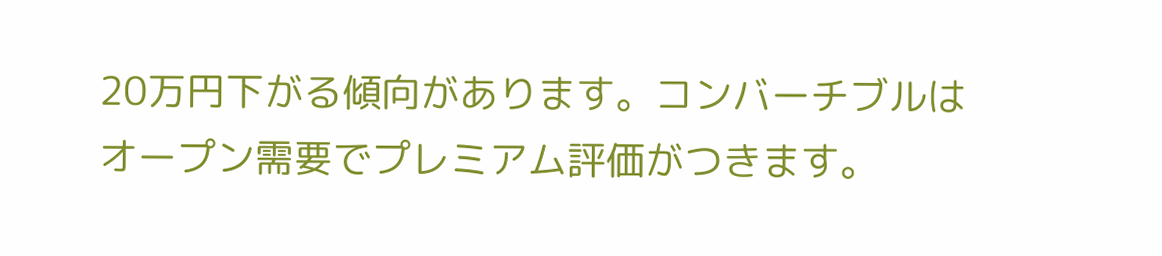20万円下がる傾向があります。コンバーチブルはオープン需要でプレミアム評価がつきます。